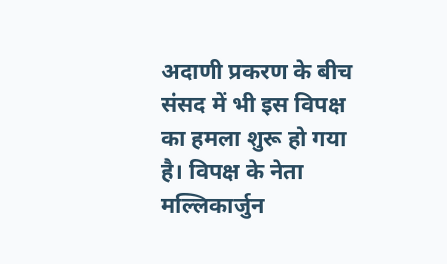अदाणी प्रकरण के बीच संसद में भी इस विपक्ष का हमला शुरू हो गया है। विपक्ष के नेता मल्लिकार्जुन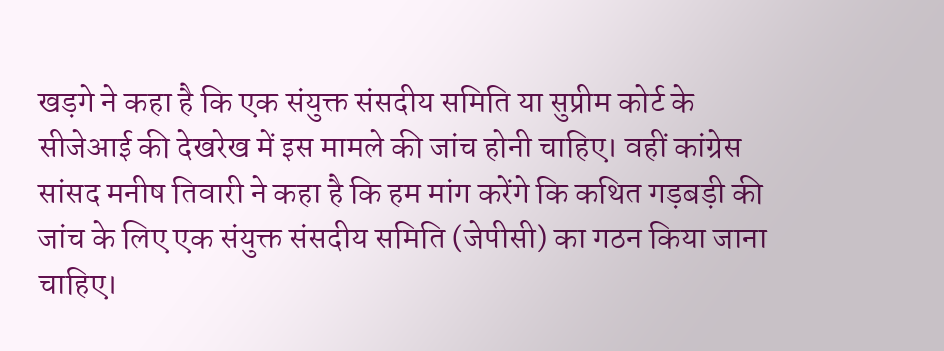खड़गे ने कहा है कि एक संयुक्त संसदीय समिति या सुप्रीम कोर्ट के सीजेआई की देखरेख में इस मामले की जांच होनी चाहिए। वहीं कांग्रेस सांसद मनीष तिवारी ने कहा है कि हम मांग करेंगे कि कथित गड़बड़ी की जांच के लिए एक संयुक्त संसदीय समिति (जेपीसी) का गठन किया जाना चाहिए।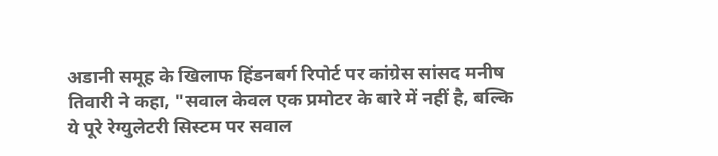अडानी समूह के खिलाफ हिंडनबर्ग रिपोर्ट पर कांग्रेस सांसद मनीष तिवारी ने कहा, "सवाल केवल एक प्रमोटर के बारे में नहीं है, बल्कि ये पूरे रेग्युलेटरी सिस्टम पर सवाल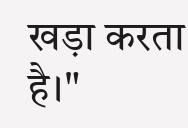खड़ा करता है।"